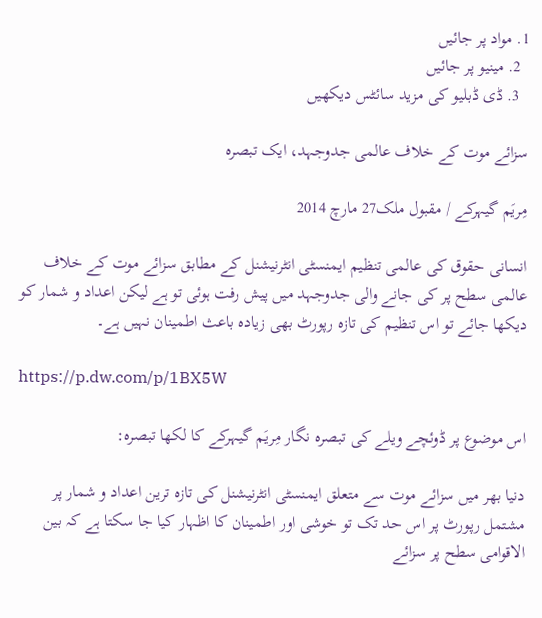1. مواد پر جائیں
  2. مینیو پر جائیں
  3. ڈی ڈبلیو کی مزید سائٹس دیکھیں

سزائے موت کے خلاف عالمی جدوجہد، ایک تبصرہ

مِریَم گیہرکے / مقبول ملک27 مارچ 2014

انسانی حقوق کی عالمی تنظیم ایمنسٹی انٹرنیشنل کے مطابق سزائے موت کے خلاف عالمی سطح پر کی جانے والی جدوجہد میں پیش رفت ہوئی تو ہے لیکن اعداد و شمار کو دیکھا جائے تو اس تنظیم کی تازہ رپورٹ بھی زیادہ باعث اطمینان نہیں ہے۔

https://p.dw.com/p/1BX5W

اس موضوع پر ڈوئچے ویلے کی تبصرہ نگار مِریَم گیہرکے کا لکھا تبصرہ:

دنیا بھر میں سزائے موت سے متعلق ایمنسٹی انٹرنیشنل کی تازہ ترین اعداد و شمار پر مشتمل رپورٹ پر اس حد تک تو خوشی اور اطمینان کا اظہار کیا جا سکتا ہے کہ بین الاقوامی سطح پر سزائے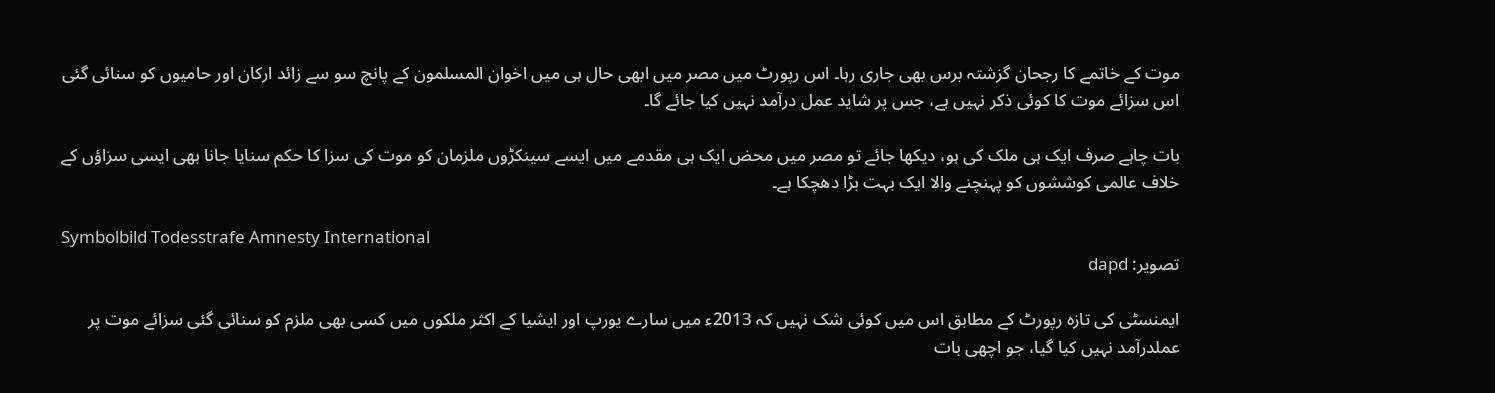موت کے خاتمے کا رجحان گزشتہ برس بھی جاری رہا۔ اس رپورٹ میں مصر میں ابھی حال ہی میں اخوان المسلمون کے پانچ سو سے زائد ارکان اور حامیوں کو سنائی گئی اس سزائے موت کا کوئی ذکر نہیں ہے، جس پر شاید عمل درآمد نہیں کیا جائے گا۔

بات چاہے صرف ایک ہی ملک کی ہو، دیکھا جائے تو مصر میں محض ایک ہی مقدمے میں ایسے سینکڑوں ملزمان کو موت کی سزا کا حکم سنایا جانا بھی ایسی سزاؤں کے خلاف عالمی کوششوں کو پہنچنے والا ایک بہت بڑا دھچکا ہے۔

Symbolbild Todesstrafe Amnesty International
تصویر: dapd

ایمنسٹی کی تازہ رپورٹ کے مطابق اس میں کوئی شک نہیں کہ 2013ء میں سارے یورپ اور ایشیا کے اکثر ملکوں میں کسی بھی ملزم کو سنائی گئی سزائے موت پر عملدرآمد نہیں کیا گیا، جو اچھی بات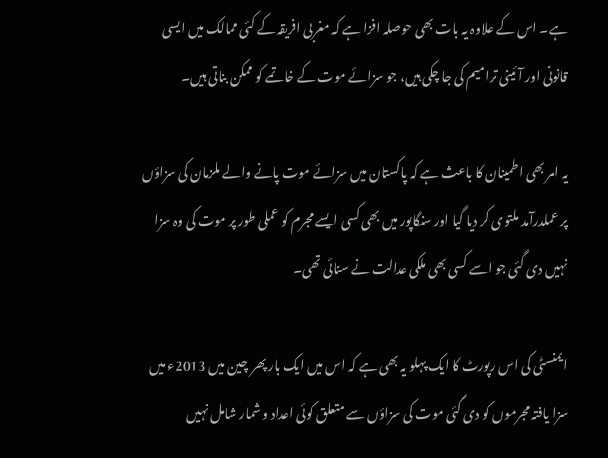ہے۔ اس کے علاوہ یہ بات بھی حوصلہ افزا ہے کہ مغربی افریقہ کے کئی ممالک میں ایسی قانونی اور آئینی ترامیم کی جا چکی ہیں، جو سزائے موت کے خاتمے کو ممکن بناتی ہیں۔

یہ امر بھی اطمینان کا باعث ہے کہ پاکستان میں سزائے موت پانے والے ملزمان کی سزاؤں پر عملدرآمد ملتوی کر دیا گیا اور سنگاپور میں بھی کسی ایسے مجرم کو عملی طور پر موت کی وہ سزا نہیں دی گئی جو اسے کسی بھی ملکی عدالت نے سنائی تھی۔

ایمنسٹی کی اس رپورٹ کا ایک پہلو یہ بھی ہے کہ اس میں ایک بار پھر چین میں 2013ء میں سزا یافتہ مجرموں کو دی گئی موت کی سزاؤں سے متعلق کوئی اعداد و شمار شامل نہیں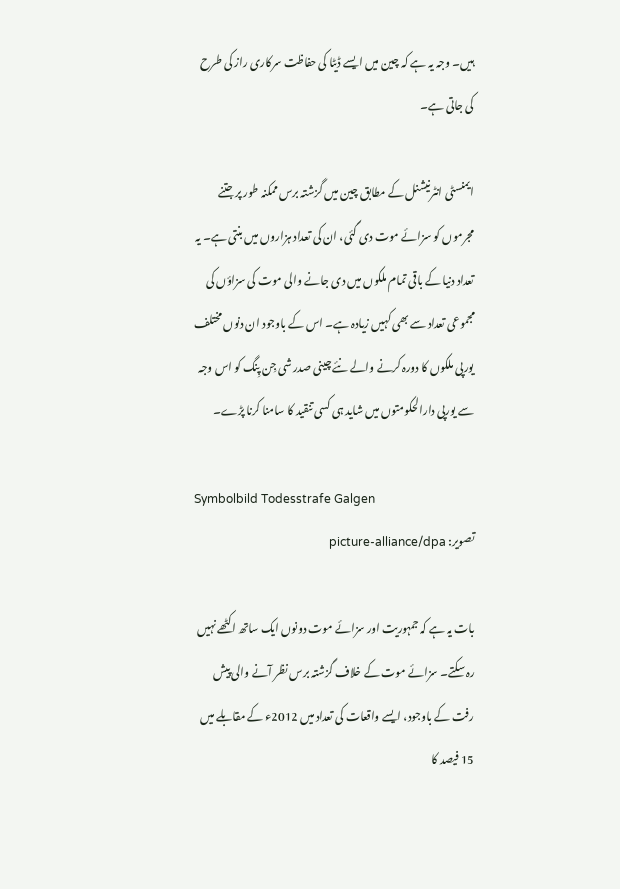ہیں۔ وجہ یہ ہے کہ چین میں ایسے ڈیٹا کی حفاظت سرکاری راز کی طرح کی جاتی ہے۔

ایمنسٹی انٹرنیشنل کے مطابق چین میں گزشتہ برس ممکنہ طور پر جتنے مجرموں کو سزائے موت دی گئی، ان کی تعداد ہزاروں میں بنتی ہے۔ یہ تعداد دنیا کے باقی تمام ملکوں میں دی جانے والی موت کی سزاؤں کی مجموعی تعداد سے بھی کہیں زیادہ ہے۔ اس کے باوجود ان دنوں مختلف یورپی ملکوں کا دورہ کرنے والے نئے چینی صدر شی جِن پِنگ کو اس وجہ سے یورپی دارالحکومتوں میں شاید ہی کسی تنقید کا سامنا کرنا پڑے۔

Symbolbild Todesstrafe Galgen
تصویر: picture-alliance/dpa

بات یہ ہے کہ جمہوریت اور سزائے موت دونوں ایک ساتھ اکٹھے نہیں رہ سکتے۔ سزائے موت کے خلاف گزشتہ برس نظر آنے والی پیش رفت کے باوجود، ایسے واقعات کی تعداد میں 2012ء کے مقابلے میں 15 فیصد کا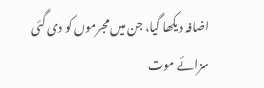اضافہ دیکھا گیا، جن میں مجرموں کو دی گئی سزائے موت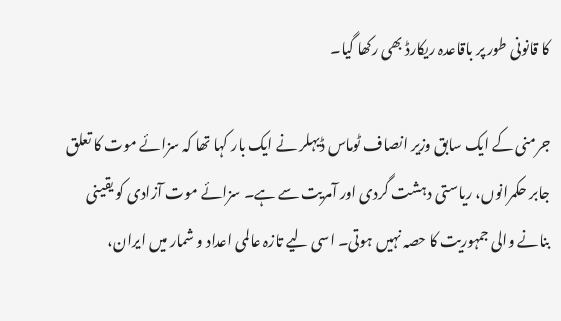کا قانونی طور پر باقاعدہ ریکارڈ بھی رکھا گیا۔

جرمنی کے ایک سابق وزیر انصاف ٹوماس ڈیہلر نے ایک بار کہا تھا کہ سزائے موت کا تعلق جابر حکمرانوں، ریاستی دہشت گردی اور آمریت سے ہے۔ سزائے موت آزادی کو یقینی بنانے والی جمہوریت کا حصہ نہیں ہوتی۔ اسی لیے تازہ عالمی اعداد و شمار میں ایران،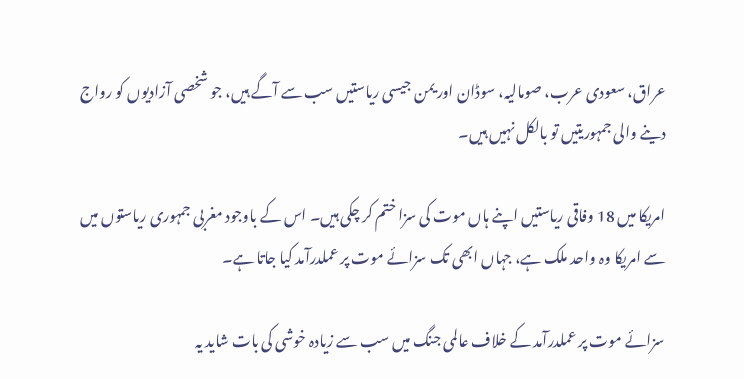عراق، سعودی عرب، صومالیہ، سوڈان اور یمن جیسی ریاستیں سب سے آگے ہیں، جو شخصی آزادیوں کو رواج دینے والی جمہوریتیں تو بالکل نہیں ہیں۔

امریکا میں 18 وفاقی ریاستیں اپنے ہاں موت کی سزا ختم کر چکی ہیں۔ اس کے باوجود مغربی جمہوری ریاستوں میں سے امریکا وہ واحد ملک ہے، جہاں ابھی تک سزائے موت پر عملدرآمد کیا جاتا ہے۔

سزائے موت پر عملدرآمد کے خلاف عالمی جنگ میں سب سے زیادہ خوشی کی بات شاید یہ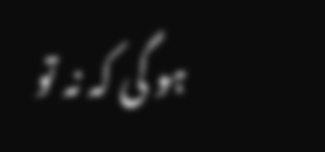ہو گی کہ نہ تو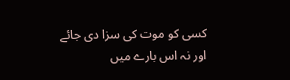کسی کو موت کی سزا دی جائے اور نہ اس بارے میں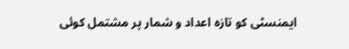ایمنسٹی کو تازہ اعداد و شمار پر مشتمل کوئی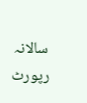سالانہ رپورٹ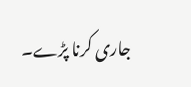جاری کرنا پڑے۔